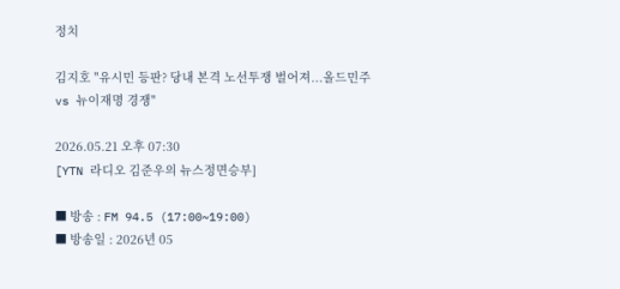정치

김지호 "유시민 등판? 당내 본격 노선투쟁 벌어져...올드민주 vs 뉴이재명 경쟁"

2026.05.21 오후 07:30
[YTN 라디오 김준우의 뉴스정면승부]

■ 방송 : FM 94.5 (17:00~19:00)
■ 방송일 : 2026년 05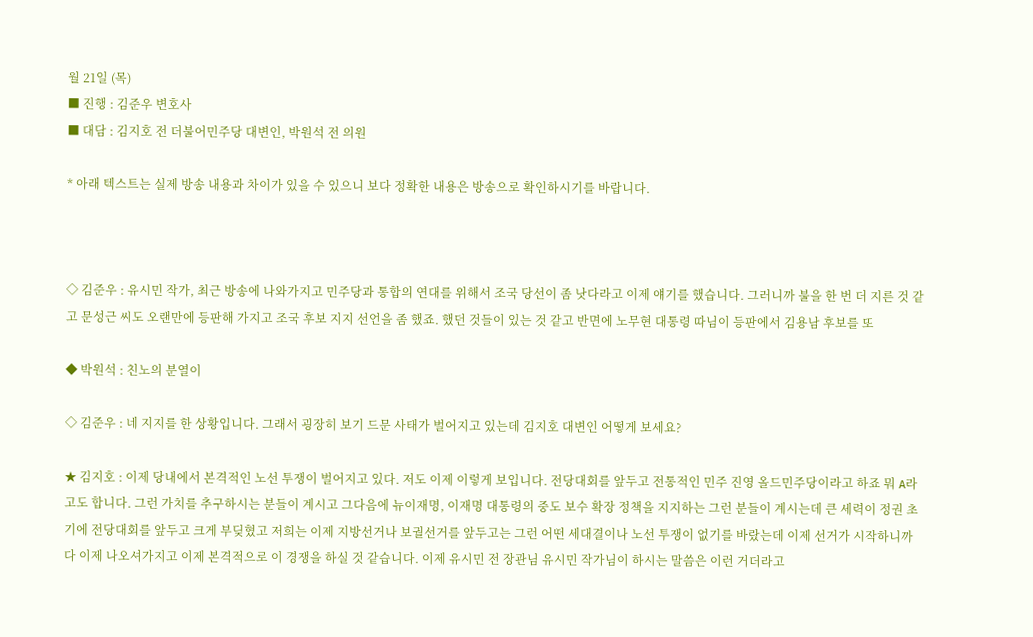월 21일 (목)
■ 진행 : 김준우 변호사
■ 대담 : 김지호 전 더불어민주당 대변인, 박원석 전 의원

* 아래 텍스트는 실제 방송 내용과 차이가 있을 수 있으니 보다 정확한 내용은 방송으로 확인하시기를 바랍니다.



◇ 김준우 : 유시민 작가, 최근 방송에 나와가지고 민주당과 통합의 연대를 위해서 조국 당선이 좀 낫다라고 이제 얘기를 했습니다. 그러니까 불을 한 번 더 지른 것 같고 문성근 씨도 오랜만에 등판해 가지고 조국 후보 지지 선언을 좀 했죠. 했던 것들이 있는 것 같고 반면에 노무현 대통령 따님이 등판에서 김용남 후보를 또

◆ 박원석 : 친노의 분열이

◇ 김준우 : 네 지지를 한 상황입니다. 그래서 굉장히 보기 드문 사태가 벌어지고 있는데 김지호 대변인 어떻게 보세요?

★ 김지호 : 이제 당내에서 본격적인 노선 투쟁이 벌어지고 있다. 저도 이제 이렇게 보입니다. 전당대회를 앞두고 전통적인 민주 진영 올드민주당이라고 하죠 뭐 A라고도 합니다. 그런 가치를 추구하시는 분들이 계시고 그다음에 뉴이재명, 이재명 대통령의 중도 보수 확장 정책을 지지하는 그런 분들이 계시는데 큰 세력이 정권 초기에 전당대회를 앞두고 크게 부딪혔고 저희는 이제 지방선거나 보궐선거를 앞두고는 그런 어떤 세대결이나 노선 투쟁이 없기를 바랐는데 이제 선거가 시작하니까 다 이제 나오셔가지고 이제 본격적으로 이 경쟁을 하실 것 같습니다. 이제 유시민 전 장관님 유시민 작가님이 하시는 말씀은 이런 거더라고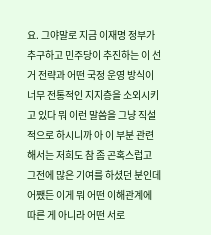요. 그야말로 지금 이재명 정부가 추구하고 민주당이 추진하는 이 선거 전략과 어떤 국정 운영 방식이 너무 전통적인 지지층을 소외시키고 있다 뭐 이런 말씀을 그냥 직설적으로 하시니까 아 이 부분 관련해서는 저희도 참 좀 곤혹스럽고 그전에 많은 기여를 하셨던 분인데 어쨌든 이게 뭐 어떤 이해관계에 따른 게 아니라 어떤 서로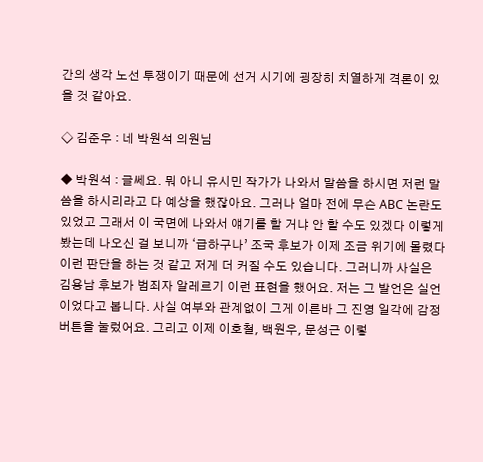간의 생각 노선 투쟁이기 때문에 선거 시기에 굉장히 치열하게 격론이 있을 것 같아요.

◇ 김준우 : 네 박원석 의원님

◆ 박원석 : 글쎄요. 뭐 아니 유시민 작가가 나와서 말씀을 하시면 저런 말씀을 하시리라고 다 예상을 했잖아요. 그러나 얼마 전에 무슨 ABC 논란도 있었고 그래서 이 국면에 나와서 얘기를 할 거냐 안 할 수도 있겠다 이렇게 봤는데 나오신 걸 보니까 ‘급하구나’ 조국 후보가 이제 조금 위기에 몰렸다 이런 판단을 하는 것 같고 저게 더 커질 수도 있습니다. 그러니까 사실은 김용남 후보가 범죄자 알레르기 이런 표현을 했어요. 저는 그 발언은 실언이었다고 봅니다. 사실 여부와 관계없이 그게 이른바 그 진영 일각에 감정 버튼을 눌렀어요. 그리고 이제 이호철, 백원우, 문성근 이렇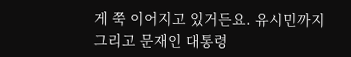게 쭉 이어지고 있거든요. 유시민까지 그리고 문재인 대통령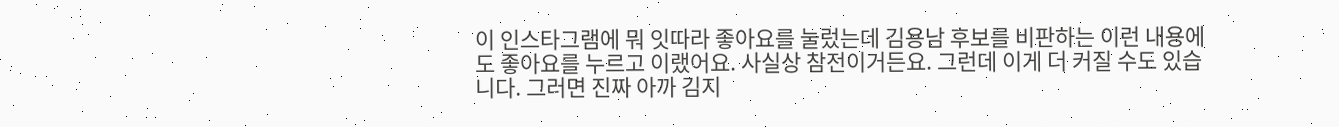이 인스타그램에 뭐 잇따라 좋아요를 눌렀는데 김용남 후보를 비판하는 이런 내용에도 좋아요를 누르고 이랬어요. 사실상 참전이거든요. 그런데 이게 더 커질 수도 있습니다. 그러면 진짜 아까 김지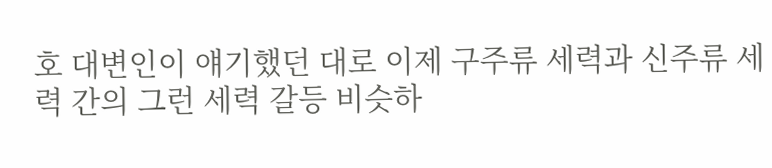호 대변인이 얘기했던 대로 이제 구주류 세력과 신주류 세력 간의 그런 세력 갈등 비슷하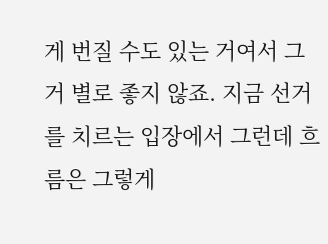게 번질 수도 있는 거여서 그거 별로 좋지 않죠. 지금 선거를 치르는 입장에서 그런데 흐름은 그렇게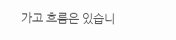가고 흐름은 있습니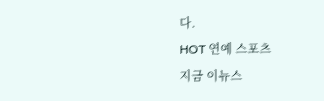다.
HOT 연예 스포츠
지금 이뉴스